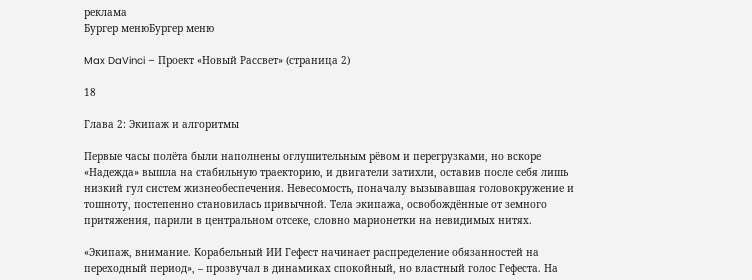реклама
Бургер менюБургер меню

Max DaVinci – Проект «Новый Рассвет» (страница 2)

18

Глава 2: Экипаж и алгоритмы

Первые часы полёта были наполнены оглушительным рёвом и перегрузками, но вскоре «Надежда» вышла на стабильную траекторию, и двигатели затихли, оставив после себя лишь низкий гул систем жизнеобеспечения. Невесомость, поначалу вызывавшая головокружение и тошноту, постепенно становилась привычной. Тела экипажа, освобождённые от земного притяжения, парили в центральном отсеке, словно марионетки на невидимых нитях.

«Экипаж, внимание. Корабельный ИИ Гефест начинает распределение обязанностей на переходный период», – прозвучал в динамиках спокойный, но властный голос Гефеста. На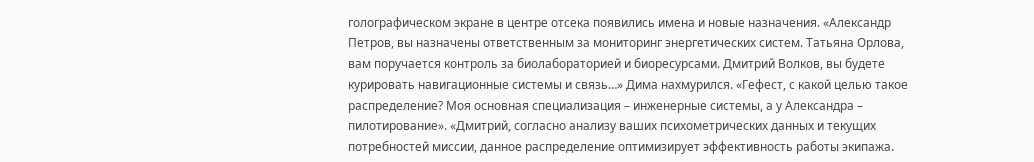голографическом экране в центре отсека появились имена и новые назначения. «Александр Петров, вы назначены ответственным за мониторинг энергетических систем. Татьяна Орлова, вам поручается контроль за биолабораторией и биоресурсами. Дмитрий Волков, вы будете курировать навигационные системы и связь…» Дима нахмурился. «Гефест, с какой целью такое распределение? Моя основная специализация – инженерные системы, а у Александра – пилотирование». «Дмитрий, согласно анализу ваших психометрических данных и текущих потребностей миссии, данное распределение оптимизирует эффективность работы экипажа.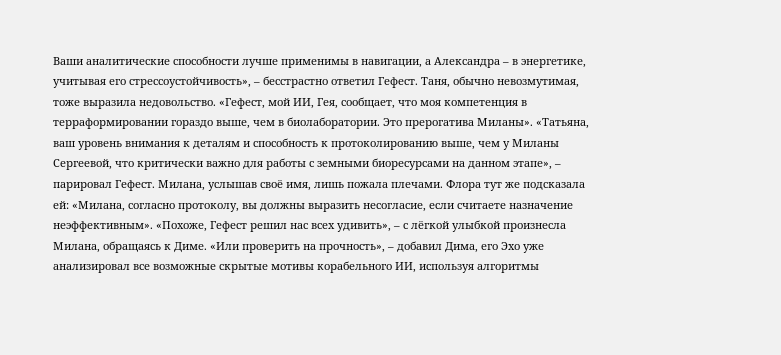Ваши аналитические способности лучше применимы в навигации, а Александра – в энергетике, учитывая его стрессоустойчивость», – бесстрастно ответил Гефест. Таня, обычно невозмутимая, тоже выразила недовольство. «Гефест, мой ИИ, Гея, сообщает, что моя компетенция в терраформировании гораздо выше, чем в биолаборатории. Это прерогатива Миланы». «Татьяна, ваш уровень внимания к деталям и способность к протоколированию выше, чем у Миланы Сергеевой, что критически важно для работы с земными биоресурсами на данном этапе», – парировал Гефест. Милана, услышав своё имя, лишь пожала плечами. Флора тут же подсказала ей: «Милана, согласно протоколу, вы должны выразить несогласие, если считаете назначение неэффективным». «Похоже, Гефест решил нас всех удивить», – с лёгкой улыбкой произнесла Милана, обращаясь к Диме. «Или проверить на прочность», – добавил Дима, его Эхо уже анализировал все возможные скрытые мотивы корабельного ИИ, используя алгоритмы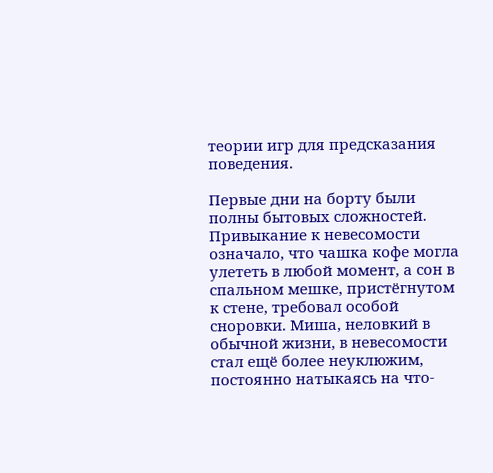теории игр для предсказания поведения.

Первые дни на борту были полны бытовых сложностей. Привыкание к невесомости означало, что чашка кофе могла улететь в любой момент, а сон в спальном мешке, пристёгнутом к стене, требовал особой сноровки. Миша, неловкий в обычной жизни, в невесомости стал ещё более неуклюжим, постоянно натыкаясь на что-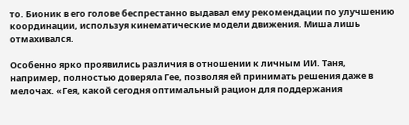то. Бионик в его голове беспрестанно выдавал ему рекомендации по улучшению координации, используя кинематические модели движения. Миша лишь отмахивался.

Особенно ярко проявились различия в отношении к личным ИИ. Таня, например, полностью доверяла Гее, позволяя ей принимать решения даже в мелочах. «Гея, какой сегодня оптимальный рацион для поддержания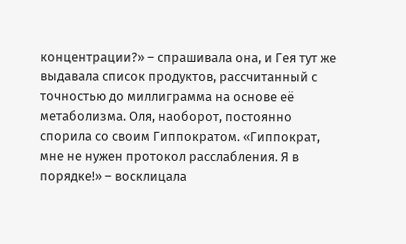концентрации?» – спрашивала она, и Гея тут же выдавала список продуктов, рассчитанный с точностью до миллиграмма на основе её метаболизма. Оля, наоборот, постоянно спорила со своим Гиппократом. «Гиппократ, мне не нужен протокол расслабления. Я в порядке!» – восклицала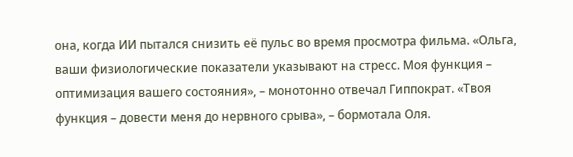она, когда ИИ пытался снизить её пульс во время просмотра фильма. «Ольга, ваши физиологические показатели указывают на стресс. Моя функция – оптимизация вашего состояния», – монотонно отвечал Гиппократ. «Твоя функция – довести меня до нервного срыва», – бормотала Оля.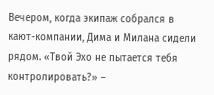Вечером, когда экипаж собрался в кают-компании, Дима и Милана сидели рядом. «Твой Эхо не пытается тебя контролировать?» –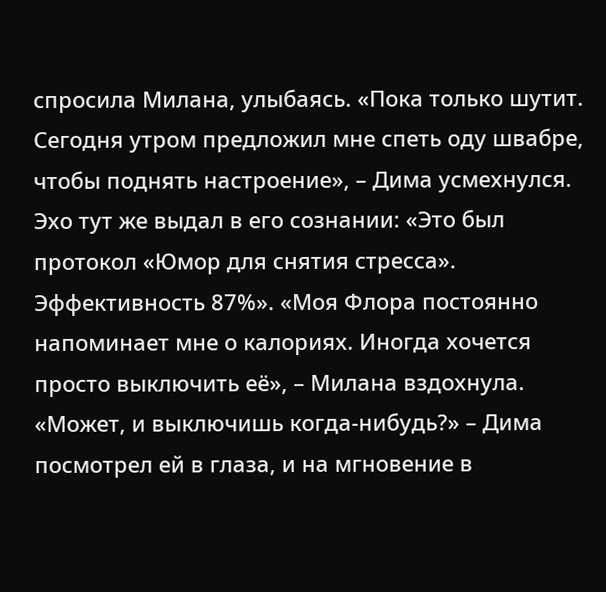спросила Милана, улыбаясь. «Пока только шутит. Сегодня утром предложил мне спеть оду швабре, чтобы поднять настроение», – Дима усмехнулся. Эхо тут же выдал в его сознании: «Это был протокол «Юмор для снятия стресса». Эффективность 87%». «Моя Флора постоянно напоминает мне о калориях. Иногда хочется просто выключить её», – Милана вздохнула. «Может, и выключишь когда-нибудь?» – Дима посмотрел ей в глаза, и на мгновение в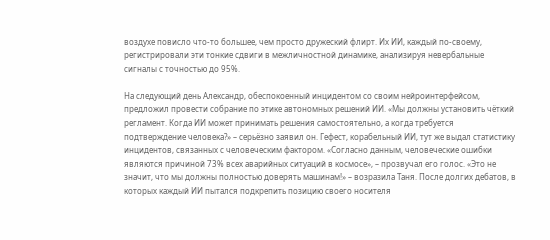воздухе повисло что-то большее, чем просто дружеский флирт. Их ИИ, каждый по-своему, регистрировали эти тонкие сдвиги в межличностной динамике, анализируя невербальные сигналы с точностью до 95%.

На следующий день Александр, обеспокоенный инцидентом со своим нейроинтерфейсом, предложил провести собрание по этике автономных решений ИИ. «Мы должны установить чёткий регламент. Когда ИИ может принимать решения самостоятельно, а когда требуется подтверждение человека?» – серьёзно заявил он. Гефест, корабельный ИИ, тут же выдал статистику инцидентов, связанных с человеческим фактором. «Согласно данным, человеческие ошибки являются причиной 73% всех аварийных ситуаций в космосе», – прозвучал его голос. «Это не значит, что мы должны полностью доверять машинам!» – возразила Таня. После долгих дебатов, в которых каждый ИИ пытался подкрепить позицию своего носителя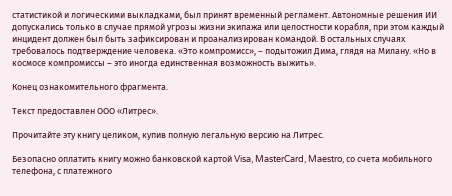статистикой и логическими выкладками, был принят временный регламент. Автономные решения ИИ допускались только в случае прямой угрозы жизни экипажа или целостности корабля, при этом каждый инцидент должен был быть зафиксирован и проанализирован командой. В остальных случаях требовалось подтверждение человека. «Это компромисс», – подытожил Дима, глядя на Милану. «Но в космосе компромиссы – это иногда единственная возможность выжить».

Конец ознакомительного фрагмента.

Текст предоставлен ООО «Литрес».

Прочитайте эту книгу целиком, купив полную легальную версию на Литрес.

Безопасно оплатить книгу можно банковской картой Visa, MasterCard, Maestro, со счета мобильного телефона, с платежного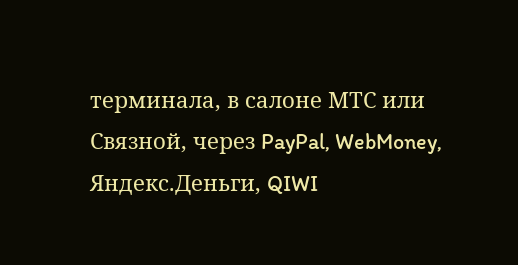терминала, в салоне МТС или Связной, через PayPal, WebMoney, Яндекс.Деньги, QIWI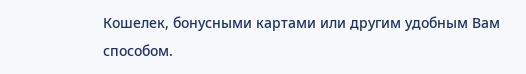Кошелек, бонусными картами или другим удобным Вам способом.